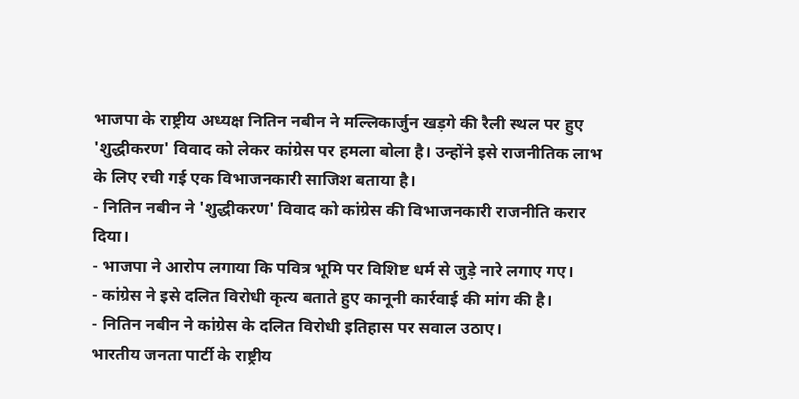भाजपा के राष्ट्रीय अध्यक्ष नितिन नबीन ने मल्लिकार्जुन खड़गे की रैली स्थल पर हुए 'शुद्धीकरण' विवाद को लेकर कांग्रेस पर हमला बोला है। उन्होंने इसे राजनीतिक लाभ के लिए रची गई एक विभाजनकारी साजिश बताया है।
- नितिन नबीन ने 'शुद्धीकरण' विवाद को कांग्रेस की विभाजनकारी राजनीति करार दिया।
- भाजपा ने आरोप लगाया कि पवित्र भूमि पर विशिष्ट धर्म से जुड़े नारे लगाए गए।
- कांग्रेस ने इसे दलित विरोधी कृत्य बताते हुए कानूनी कार्रवाई की मांग की है।
- नितिन नबीन ने कांग्रेस के दलित विरोधी इतिहास पर सवाल उठाए।
भारतीय जनता पार्टी के राष्ट्रीय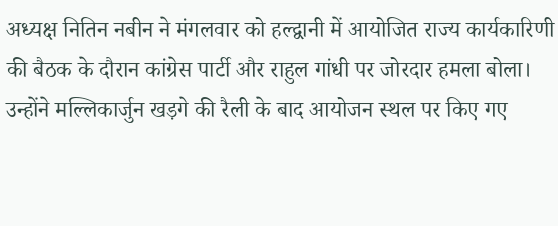अध्यक्ष नितिन नबीन ने मंगलवार को हल्द्वानी में आयोजित राज्य कार्यकारिणी की बैठक के दौरान कांग्रेस पार्टी और राहुल गांधी पर जोरदार हमला बोला। उन्होंने मल्लिकार्जुन खड़गे की रैली के बाद आयोजन स्थल पर किए गए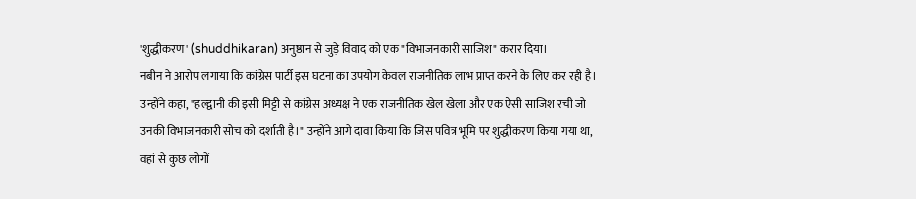'शुद्धीकरण' (shuddhikaran) अनुष्ठान से जुड़े विवाद को एक "विभाजनकारी साजिश" करार दिया।
नबीन ने आरोप लगाया कि कांग्रेस पार्टी इस घटना का उपयोग केवल राजनीतिक लाभ प्राप्त करने के लिए कर रही है। उन्होंने कहा, "हल्द्वानी की इसी मिट्टी से कांग्रेस अध्यक्ष ने एक राजनीतिक खेल खेला और एक ऐसी साजिश रची जो उनकी विभाजनकारी सोच को दर्शाती है।" उन्होंने आगे दावा किया कि जिस पवित्र भूमि पर शुद्धीकरण किया गया था, वहां से कुछ लोगों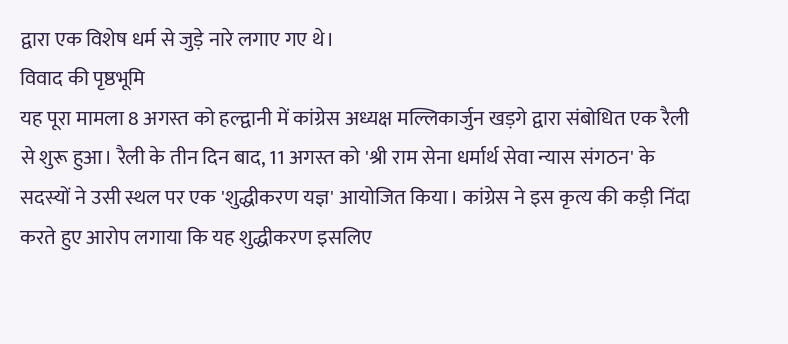द्वारा एक विशेष धर्म से जुड़े नारे लगाए गए थे।
विवाद की पृष्ठभूमि
यह पूरा मामला 8 अगस्त को हल्द्वानी में कांग्रेस अध्यक्ष मल्लिकार्जुन खड़गे द्वारा संबोधित एक रैली से शुरू हुआ। रैली के तीन दिन बाद, 11 अगस्त को 'श्री राम सेना धर्मार्थ सेवा न्यास संगठन' के सदस्यों ने उसी स्थल पर एक 'शुद्धीकरण यज्ञ' आयोजित किया। कांग्रेस ने इस कृत्य की कड़ी निंदा करते हुए आरोप लगाया कि यह शुद्धीकरण इसलिए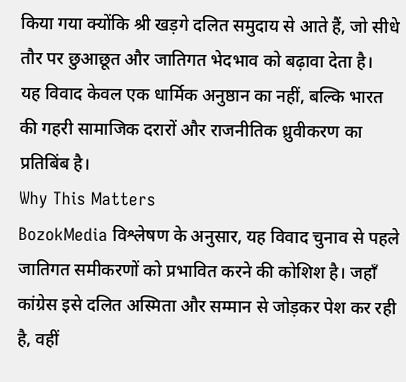किया गया क्योंकि श्री खड़गे दलित समुदाय से आते हैं, जो सीधे तौर पर छुआछूत और जातिगत भेदभाव को बढ़ावा देता है।
यह विवाद केवल एक धार्मिक अनुष्ठान का नहीं, बल्कि भारत की गहरी सामाजिक दरारों और राजनीतिक ध्रुवीकरण का प्रतिबिंब है।
Why This Matters
BozokMedia विश्लेषण के अनुसार, यह विवाद चुनाव से पहले जातिगत समीकरणों को प्रभावित करने की कोशिश है। जहाँ कांग्रेस इसे दलित अस्मिता और सम्मान से जोड़कर पेश कर रही है, वहीं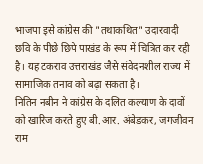भाजपा इसे कांग्रेस की "तथाकथित" उदारवादी छवि के पीछे छिपे पाखंड के रूप में चित्रित कर रही है। यह टकराव उत्तराखंड जैसे संवेदनशील राज्य में सामाजिक तनाव को बढ़ा सकता है।
नितिन नबीन ने कांग्रेस के दलित कल्याण के दावों को खारिज करते हुए बी.आर. अंबेडकर, जगजीवन राम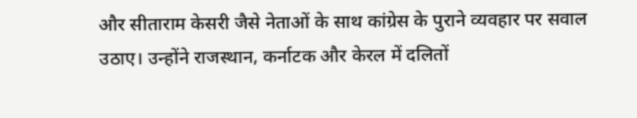और सीताराम केसरी जैसे नेताओं के साथ कांग्रेस के पुराने व्यवहार पर सवाल उठाए। उन्होंने राजस्थान, कर्नाटक और केरल में दलितों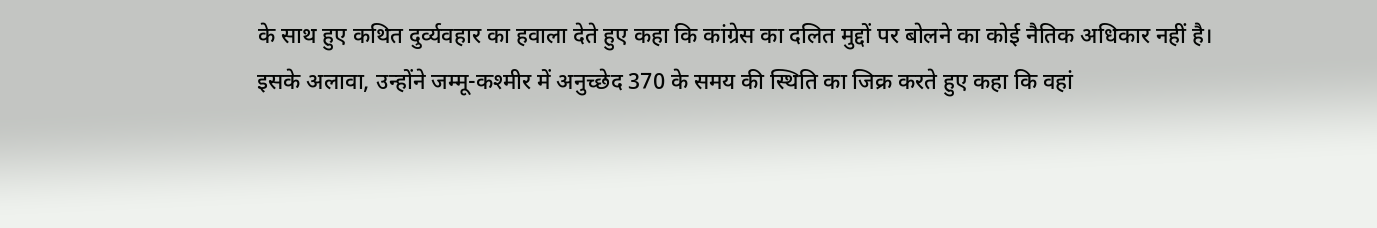के साथ हुए कथित दुर्व्यवहार का हवाला देते हुए कहा कि कांग्रेस का दलित मुद्दों पर बोलने का कोई नैतिक अधिकार नहीं है।
इसके अलावा, उन्होंने जम्मू-कश्मीर में अनुच्छेद 370 के समय की स्थिति का जिक्र करते हुए कहा कि वहां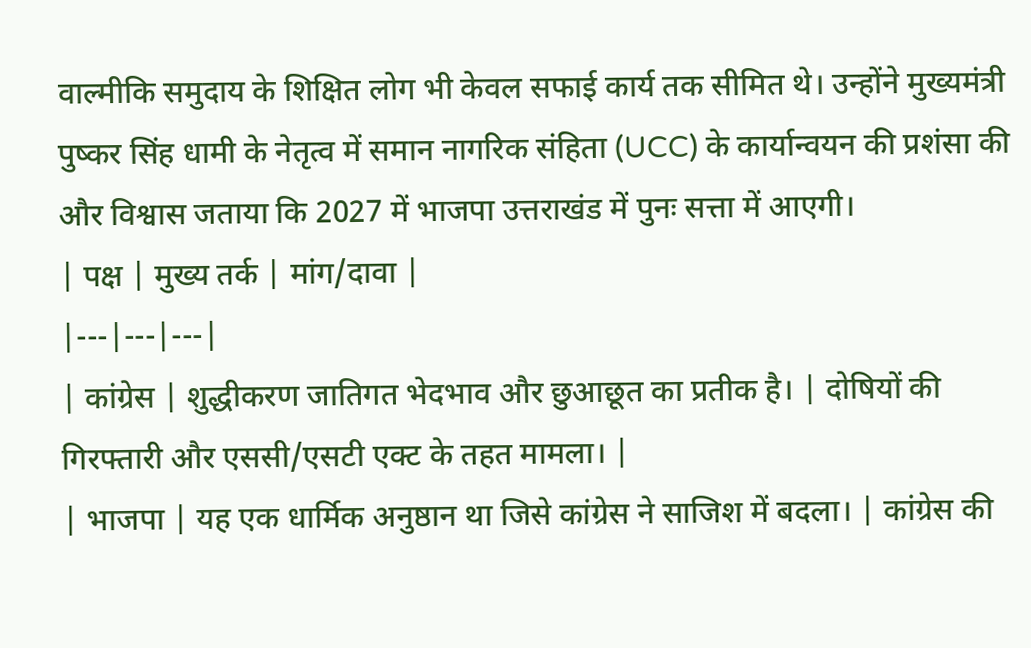वाल्मीकि समुदाय के शिक्षित लोग भी केवल सफाई कार्य तक सीमित थे। उन्होंने मुख्यमंत्री पुष्कर सिंह धामी के नेतृत्व में समान नागरिक संहिता (UCC) के कार्यान्वयन की प्रशंसा की और विश्वास जताया कि 2027 में भाजपा उत्तराखंड में पुनः सत्ता में आएगी।
| पक्ष | मुख्य तर्क | मांग/दावा |
|---|---|---|
| कांग्रेस | शुद्धीकरण जातिगत भेदभाव और छुआछूत का प्रतीक है। | दोषियों की गिरफ्तारी और एससी/एसटी एक्ट के तहत मामला। |
| भाजपा | यह एक धार्मिक अनुष्ठान था जिसे कांग्रेस ने साजिश में बदला। | कांग्रेस की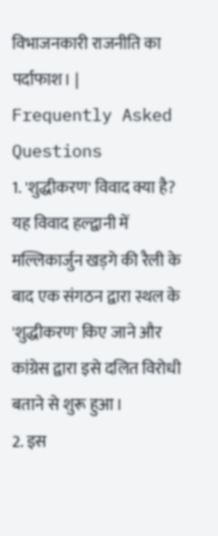विभाजनकारी राजनीति का पर्दाफाश। |
Frequently Asked Questions
1. 'शुद्धीकरण' विवाद क्या है?
यह विवाद हल्द्वानी में मल्लिकार्जुन खड़गे की रैली के बाद एक संगठन द्वारा स्थल के 'शुद्धीकरण' किए जाने और कांग्रेस द्वारा इसे दलित विरोधी बताने से शुरू हुआ।
2. इस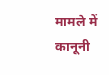मामले में कानूनी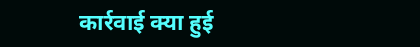कार्रवाई क्या हुई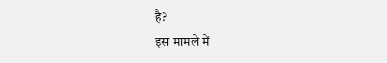है?
इस मामले में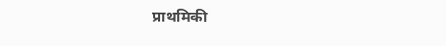प्राथमिकी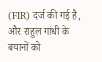(FIR) दर्ज की गई है, और राहुल गांधी के बयानों को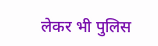लेकर भी पुलिस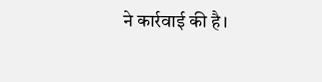ने कार्रवाई की है।